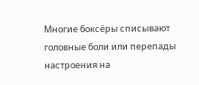Многие боксёры списывают головные боли или перепады настроения на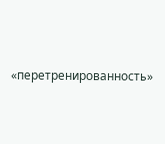«перетренированность»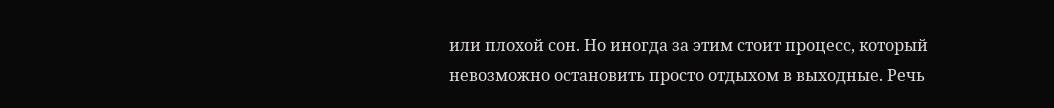или плохой сон. Но иногда за этим стоит процесс, который невозможно остановить просто отдыхом в выходные. Речь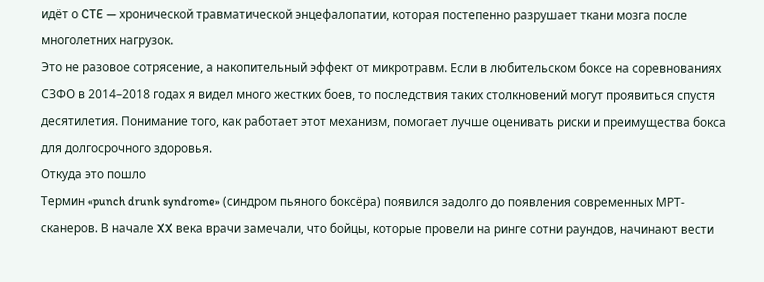идёт о CTE — хронической травматической энцефалопатии, которая постепенно разрушает ткани мозга после многолетних нагрузок.
Это не разовое сотрясение, а накопительный эффект от микротравм. Если в любительском боксе на соревнованиях СЗФО в 2014–2018 годах я видел много жестких боев, то последствия таких столкновений могут проявиться спустя десятилетия. Понимание того, как работает этот механизм, помогает лучше оценивать риски и преимущества бокса для долгосрочного здоровья.
Откуда это пошло
Термин «punch drunk syndrome» (синдром пьяного боксёра) появился задолго до появления современных МРТ-сканеров. В начале XX века врачи замечали, что бойцы, которые провели на ринге сотни раундов, начинают вести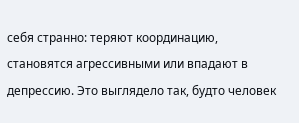себя странно: теряют координацию, становятся агрессивными или впадают в депрессию. Это выглядело так, будто человек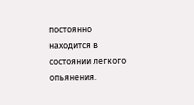постоянно находится в состоянии легкого опьянения.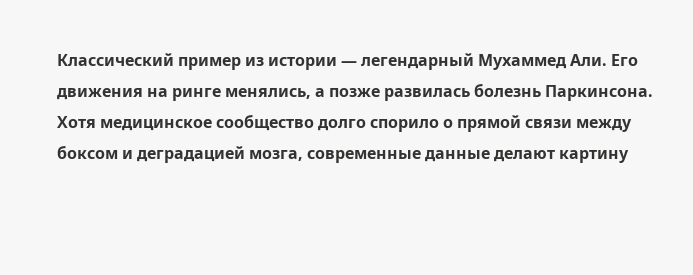Классический пример из истории — легендарный Мухаммед Али. Его движения на ринге менялись, а позже развилась болезнь Паркинсона. Хотя медицинское сообщество долго спорило о прямой связи между боксом и деградацией мозга, современные данные делают картину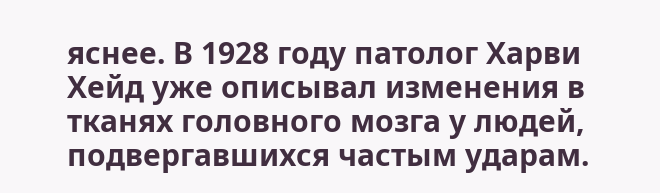яснее. В 1928 году патолог Харви Хейд уже описывал изменения в тканях головного мозга у людей, подвергавшихся частым ударам.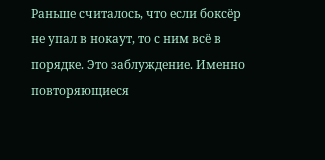Раньше считалось, что если боксёр не упал в нокаут, то с ним всё в порядке. Это заблуждение. Именно повторяющиеся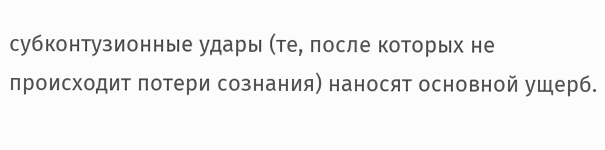субконтузионные удары (те, после которых не происходит потери сознания) наносят основной ущерб.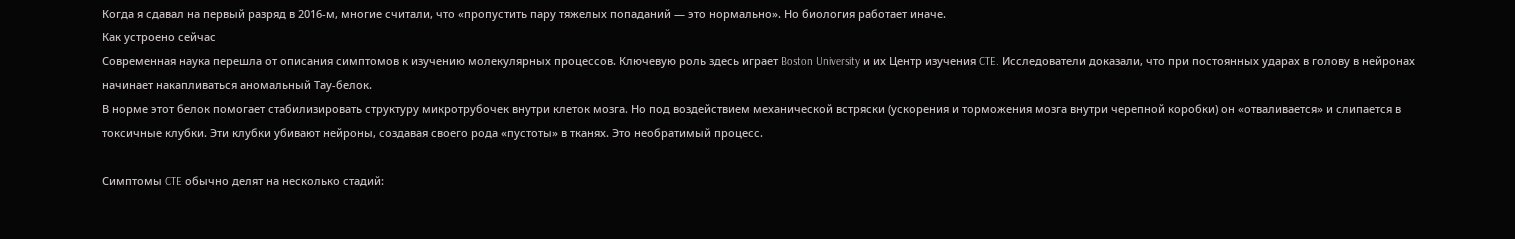Когда я сдавал на первый разряд в 2016-м, многие считали, что «пропустить пару тяжелых попаданий — это нормально». Но биология работает иначе.
Как устроено сейчас
Современная наука перешла от описания симптомов к изучению молекулярных процессов. Ключевую роль здесь играет Boston University и их Центр изучения CTE. Исследователи доказали, что при постоянных ударах в голову в нейронах начинает накапливаться аномальный Тау-белок.
В норме этот белок помогает стабилизировать структуру микротрубочек внутри клеток мозга. Но под воздействием механической встряски (ускорения и торможения мозга внутри черепной коробки) он «отваливается» и слипается в токсичные клубки. Эти клубки убивают нейроны, создавая своего рода «пустоты» в тканях. Это необратимый процесс.

Симптомы CTE обычно делят на несколько стадий: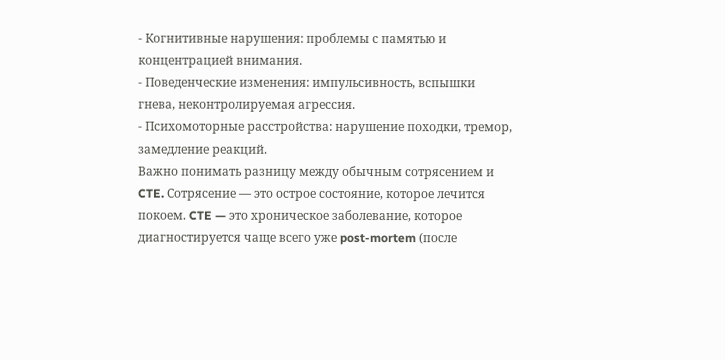- Когнитивные нарушения: проблемы с памятью и концентрацией внимания.
- Поведенческие изменения: импульсивность, вспышки гнева, неконтролируемая агрессия.
- Психомоторные расстройства: нарушение походки, тремор, замедление реакций.
Важно понимать разницу между обычным сотрясением и CTE. Сотрясение — это острое состояние, которое лечится покоем. CTE — это хроническое заболевание, которое диагностируется чаще всего уже post-mortem (после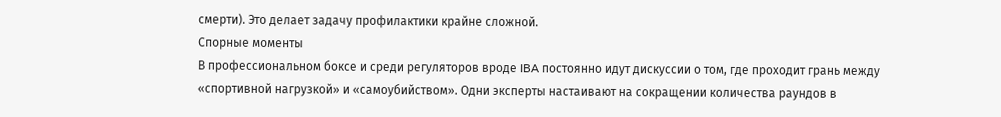смерти). Это делает задачу профилактики крайне сложной.
Спорные моменты
В профессиональном боксе и среди регуляторов вроде IBA постоянно идут дискуссии о том, где проходит грань между «спортивной нагрузкой» и «самоубийством». Одни эксперты настаивают на сокращении количества раундов в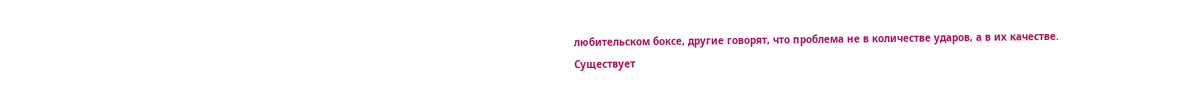любительском боксе, другие говорят, что проблема не в количестве ударов, а в их качестве.
Существует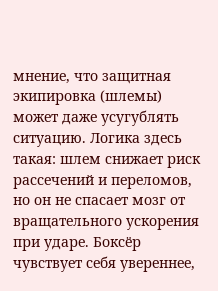мнение, что защитная экипировка (шлемы) может даже усугублять ситуацию. Логика здесь такая: шлем снижает риск рассечений и переломов, но он не спасает мозг от вращательного ускорения при ударе. Боксёр чувствует себя увереннее,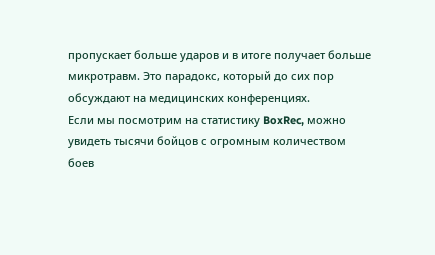пропускает больше ударов и в итоге получает больше микротравм. Это парадокс, который до сих пор обсуждают на медицинских конференциях.
Если мы посмотрим на статистику BoxRec, можно увидеть тысячи бойцов с огромным количеством боев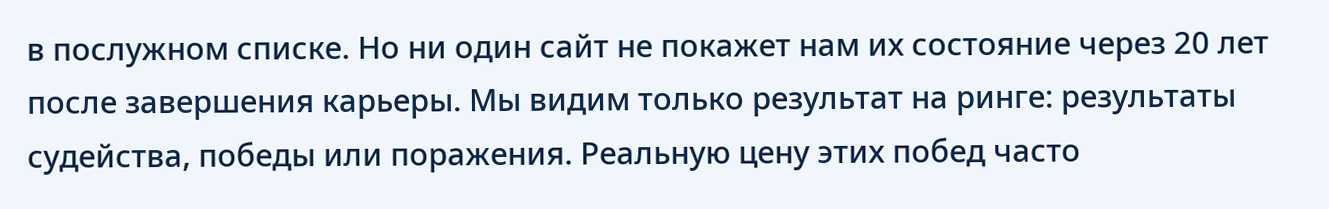в послужном списке. Но ни один сайт не покажет нам их состояние через 20 лет после завершения карьеры. Мы видим только результат на ринге: результаты судейства, победы или поражения. Реальную цену этих побед часто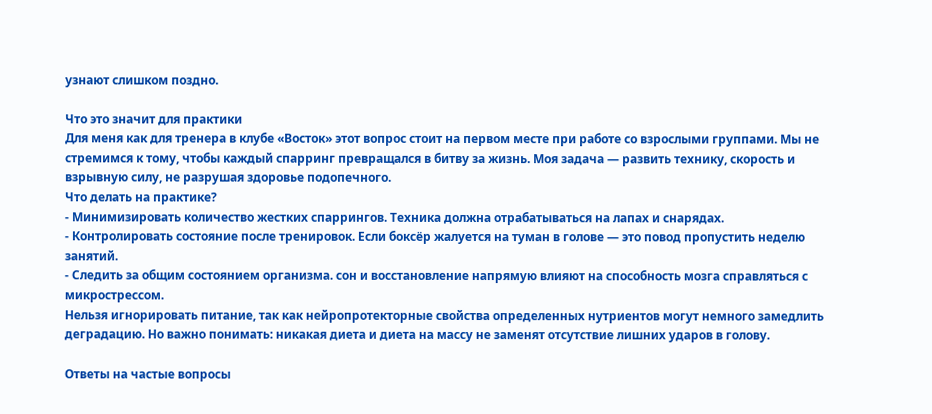узнают слишком поздно.

Что это значит для практики
Для меня как для тренера в клубе «Восток» этот вопрос стоит на первом месте при работе со взрослыми группами. Мы не стремимся к тому, чтобы каждый спарринг превращался в битву за жизнь. Моя задача — развить технику, скорость и взрывную силу, не разрушая здоровье подопечного.
Что делать на практике?
- Минимизировать количество жестких спаррингов. Техника должна отрабатываться на лапах и снарядах.
- Контролировать состояние после тренировок. Если боксёр жалуется на туман в голове — это повод пропустить неделю занятий.
- Следить за общим состоянием организма. сон и восстановление напрямую влияют на способность мозга справляться с микрострессом.
Нельзя игнорировать питание, так как нейропротекторные свойства определенных нутриентов могут немного замедлить деградацию. Но важно понимать: никакая диета и диета на массу не заменят отсутствие лишних ударов в голову.

Ответы на частые вопросы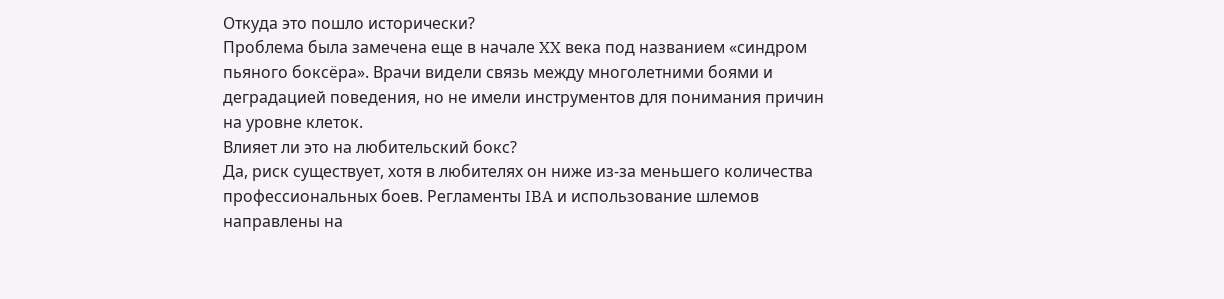Откуда это пошло исторически?
Проблема была замечена еще в начале XX века под названием «синдром пьяного боксёра». Врачи видели связь между многолетними боями и деградацией поведения, но не имели инструментов для понимания причин на уровне клеток.
Влияет ли это на любительский бокс?
Да, риск существует, хотя в любителях он ниже из-за меньшего количества профессиональных боев. Регламенты IBA и использование шлемов направлены на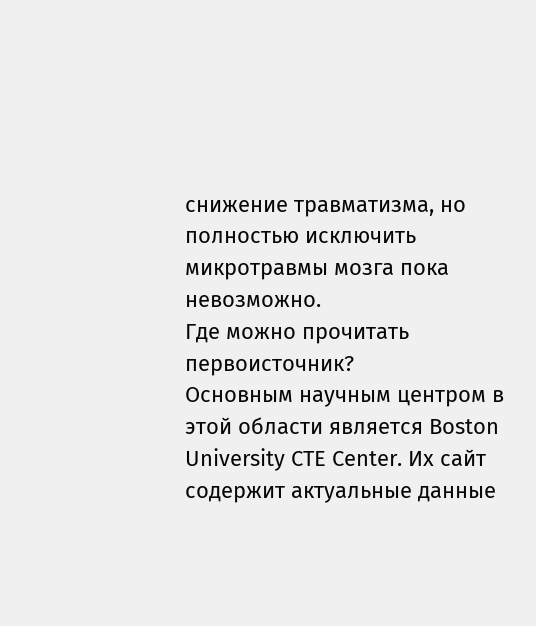снижение травматизма, но полностью исключить микротравмы мозга пока невозможно.
Где можно прочитать первоисточник?
Основным научным центром в этой области является Boston University CTE Center. Их сайт содержит актуальные данные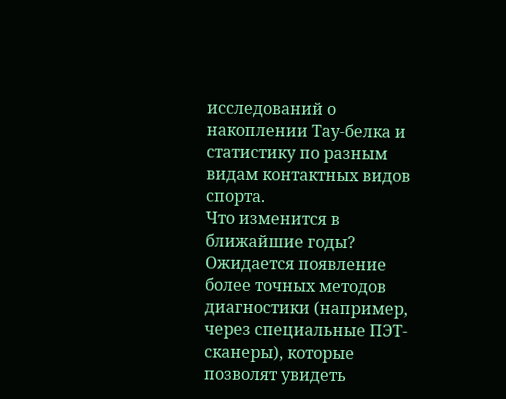исследований о накоплении Тау-белка и статистику по разным видам контактных видов спорта.
Что изменится в ближайшие годы?
Ожидается появление более точных методов диагностики (например, через специальные ПЭТ-сканеры), которые позволят увидеть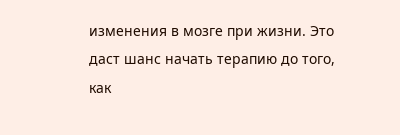изменения в мозге при жизни. Это даст шанс начать терапию до того, как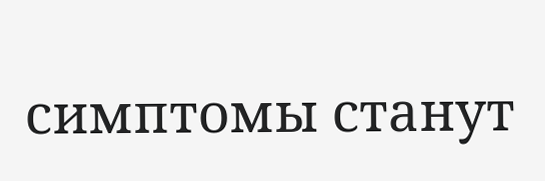симптомы станут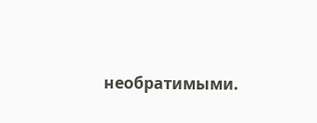необратимыми.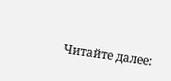Читайте далее: